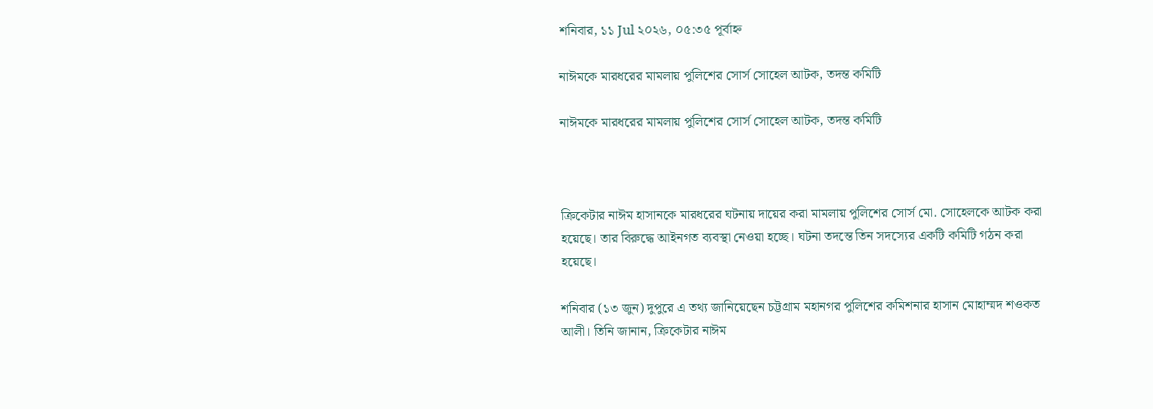শনিবার, ১১ Jul ২০২৬, ০৫:৩৫ পূর্বাহ্ন

নাঈমকে মারধরের মামলায় পুলিশের সোর্স সোহেল আটক, তদন্ত কমিটি

নাঈমকে মারধরের মামলায় পুলিশের সোর্স সোহেল আটক, তদন্ত কমিটি



ক্রিকেটার নাঈম হাসানকে মারধরের ঘটনায় দায়ের করা মামলায় পুলিশের সোর্স মো. সোহেলকে আটক করা হয়েছে। তার বিরুদ্ধে আইনগত ব্যবস্থা নেওয়া হচ্ছে। ঘটনা তদন্তে তিন সদস্যের একটি কমিটি গঠন করা হয়েছে।

শনিবার (১৩ জুন) দুপুরে এ তথ্য জানিয়েছেন চট্টগ্রাম মহানগর পুলিশের কমিশনার হাসান মোহাম্মদ শওকত আলী। তিনি জানান, ক্রিকেটার নাঈম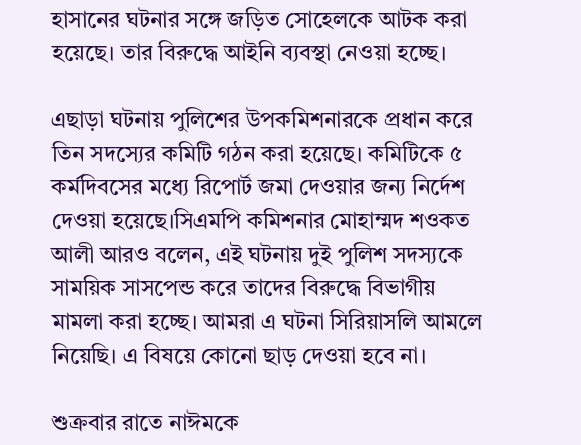হাসানের ঘটনার সঙ্গে জড়িত সোহেলকে আটক করা হয়েছে। তার বিরুদ্ধে আইনি ব্যবস্থা নেওয়া হচ্ছে।

এছাড়া ঘটনায় পুলিশের উপকমিশনারকে প্রধান করে তিন সদস্যের কমিটি গঠন করা হয়েছে। কমিটিকে ৫ কর্মদিবসের মধ্যে রিপোর্ট জমা দেওয়ার জন্য নির্দেশ দেওয়া হয়েছে।সিএমপি কমিশনার মোহাম্মদ শওকত আলী আরও বলেন, এই ঘটনায় দুই পুলিশ সদস্যকে সাময়িক সাসপেন্ড করে তাদের বিরুদ্ধে বিভাগীয় মামলা করা হচ্ছে। আমরা এ ঘটনা সিরিয়াসলি আমলে নিয়েছি। এ বিষয়ে কোনো ছাড় দেওয়া হবে না।

শুক্রবার রাতে নাঈমকে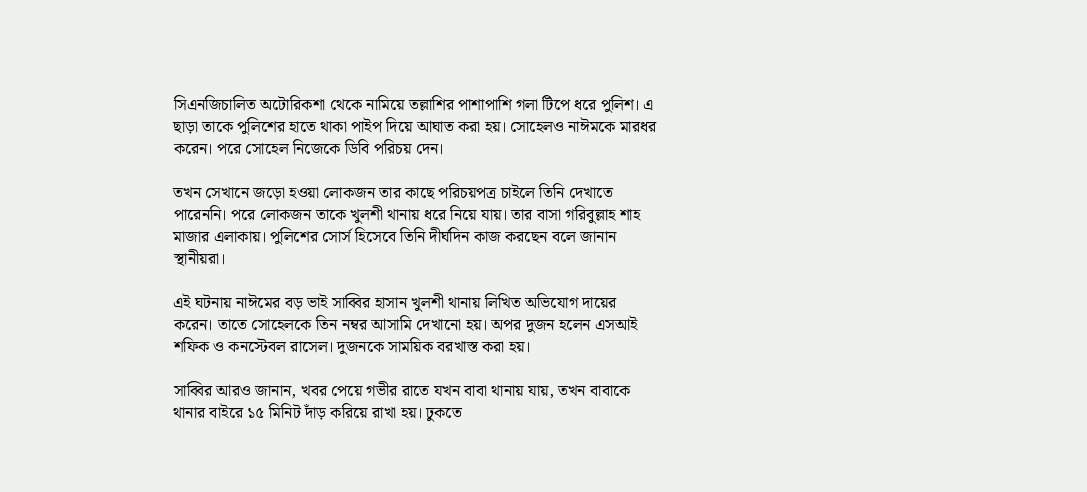সিএনজিচালিত অটোরিকশা থেকে নামিয়ে তল্লাশির পাশাপাশি গলা টিপে ধরে পুলিশ। এ ছাড়া তাকে পুলিশের হাতে থাকা পাইপ দিয়ে আঘাত করা হয়। সোহেলও নাঈমকে মারধর করেন। পরে সোহেল নিজেকে ডিবি পরিচয় দেন।

তখন সেখানে জড়ো হওয়া লোকজন তার কাছে পরিচয়পত্র চাইলে তিনি দেখাতে পারেননি। পরে লোকজন তাকে খুলশী থানায় ধরে নিয়ে যায়। তার বাসা গরিবুল্লাহ শাহ মাজার এলাকায়। পুলিশের সোর্স হিসেবে তিনি দীর্ঘদিন কাজ করছেন বলে জানান স্থানীয়রা।

এই ঘটনায় নাঈমের বড় ভাই সাব্বির হাসান খুলশী থানায় লিখিত অভিযোগ দায়ের করেন। তাতে সোহেলকে তিন নম্বর আসামি দেখানো হয়। অপর দুজন হলেন এসআই শফিক ও কনস্টেবল রাসেল। দুজনকে সাময়িক বরখাস্ত করা হয়।

সাব্বির আরও জানান, খবর পেয়ে গভীর রাতে যখন বাবা থানায় যায়, তখন বাবাকে থানার বাইরে ১৫ মিনিট দাঁড় করিয়ে রাখা হয়। ঢুকতে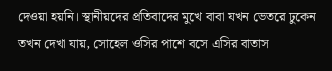দেওয়া হয়নি। স্থানীয়দের প্রতিবাদের মুখে বাবা যখন ভেতরে ঢুকেন তখন দেখা যায়, সোহেল ওসির পাশে বসে এসির বাতাস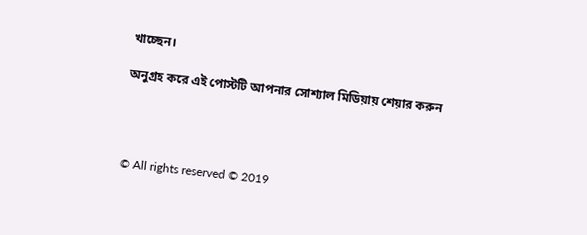খাচ্ছেন।

অনুগ্রহ করে এই পোস্টটি আপনার সোশ্যাল মিডিয়ায় শেয়ার করুন




© All rights reserved © 2019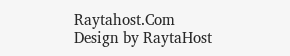Raytahost.Com
Design by RaytaHost